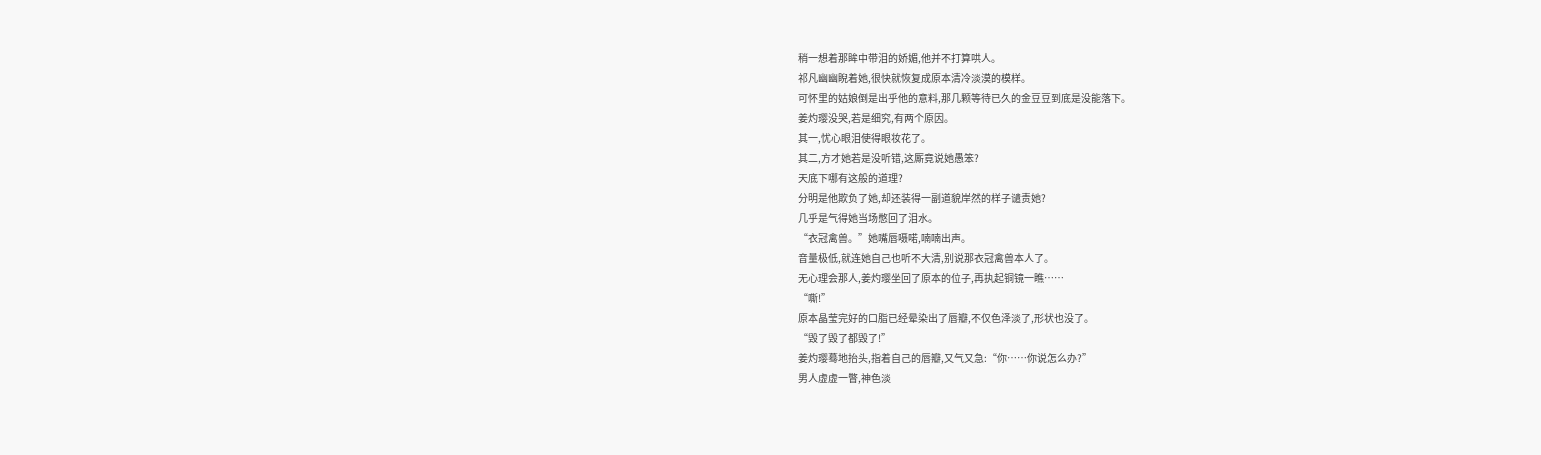稍一想着那眸中带泪的娇媚,他并不打算哄人。
祁凡幽幽睨着她,很快就恢复成原本清冷淡漠的模样。
可怀里的姑娘倒是出乎他的意料,那几颗等待已久的金豆豆到底是没能落下。
姜灼璎没哭,若是细究,有两个原因。
其一,忧心眼泪使得眼妆花了。
其二,方才她若是没听错,这厮竟说她愚笨?
天底下哪有这般的道理?
分明是他欺负了她,却还装得一副道貌岸然的样子谴责她?
几乎是气得她当场憋回了泪水。
“衣冠禽兽。”她嘴唇嗫喏,喃喃出声。
音量极低,就连她自己也听不大清,别说那衣冠禽兽本人了。
无心理会那人,姜灼璎坐回了原本的位子,再执起铜镜一瞧……
“嘶!”
原本晶莹完好的口脂已经晕染出了唇瓣,不仅色泽淡了,形状也没了。
“毁了毁了都毁了!”
姜灼璎蓦地抬头,指着自己的唇瓣,又气又急:“你……你说怎么办?”
男人虚虚一瞥,神色淡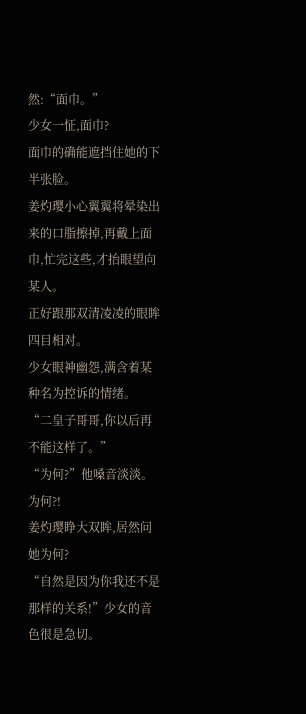然:“面巾。”
少女一怔,面巾?
面巾的确能遮挡住她的下半张脸。
姜灼璎小心翼翼将晕染出来的口脂擦掉,再戴上面巾,忙完这些,才抬眼望向某人。
正好跟那双清凌凌的眼眸四目相对。
少女眼神幽怨,满含着某种名为控诉的情绪。
“二皇子哥哥,你以后再不能这样了。”
“为何?”他嗓音淡淡。
为何?!
姜灼璎睁大双眸,居然问她为何?
“自然是因为你我还不是那样的关系!”少女的音色很是急切。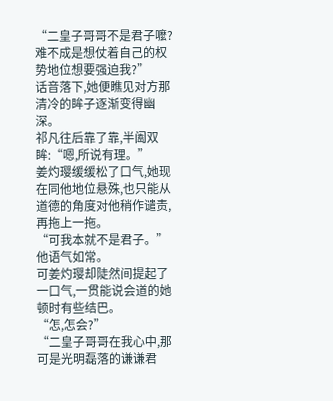“二皇子哥哥不是君子嚒?难不成是想仗着自己的权势地位想要强迫我?”
话音落下,她便瞧见对方那清冷的眸子逐渐变得幽深。
祁凡往后靠了靠,半阖双眸:“嗯,所说有理。”
姜灼璎缓缓松了口气,她现在同他地位悬殊,也只能从道德的角度对他稍作谴责,再拖上一拖。
“可我本就不是君子。”他语气如常。
可姜灼璎却陡然间提起了一口气,一贯能说会道的她顿时有些结巴。
“怎,怎会?”
“二皇子哥哥在我心中,那可是光明磊落的谦谦君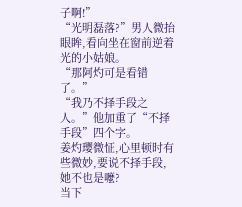子啊!”
“光明磊落?”男人微抬眼眸,看向坐在窗前逆着光的小姑娘。
“那阿灼可是看错了。”
“我乃不择手段之人。”他加重了“不择手段”四个字。
姜灼璎微怔,心里顿时有些微妙,要说不择手段,她不也是嚒?
当下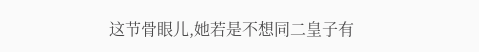这节骨眼儿,她若是不想同二皇子有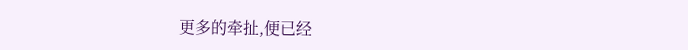更多的牵扯,便已经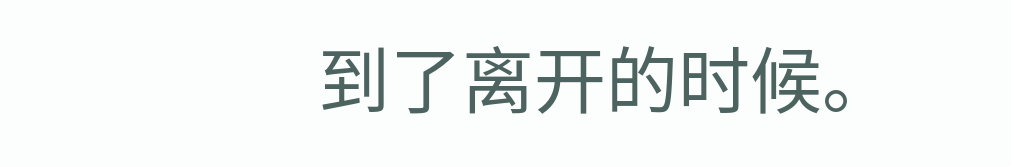到了离开的时候。